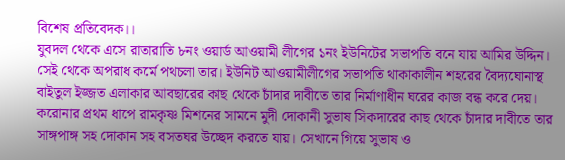বিশেষ প্রতিবেদক।।
যুবদল থেকে এসে রাতারাতি ৮নং ওয়ার্ড আওয়ামী লীগের ১নং ইউনিটের সভাপতি বনে যায় আমির উদ্দিন। সেই থেকে অপরাধ কর্মে পথচলা তার। ইউনিট আওয়ামীলীগের সভাপতি থাকাকালীন শহরের বৈদ্যঘোনাস্থ বাইতুল ইজ্জত এলাকার আবছারের কাছ থেকে চাঁদার দাবীতে তার নির্মাণাধীন ঘরের কাজ বন্ধ করে দেয়। করোনার প্রথম ধাপে রামকৃষ্ণ মিশনের সামনে মুদী দোকানী সুভাষ সিকদারের কাছ থেকে চাঁদার দাবীতে তার সাঙ্গপাঙ্গ সহ দোকান সহ বসতঘর উচ্ছেদ করতে যায়। সেখানে গিয়ে সুভাষ ও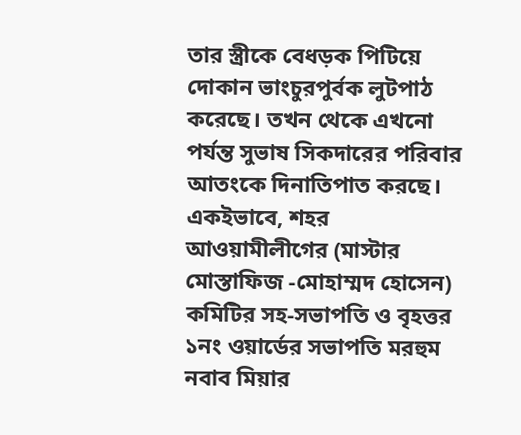তার স্ত্রীকে বেধড়ক পিটিয়ে দোকান ভাংচুরপুর্বক লুটপাঠ করেছে। তখন থেকে এখনো পর্যন্ত সুভাষ সিকদারের পরিবার আতংকে দিনাতিপাত করছে। একইভাবে, শহর আওয়ামীলীগের (মাস্টার মোস্তাফিজ -মোহাম্মদ হোসেন) কমিটির সহ-সভাপতি ও বৃহত্তর ১নং ওয়ার্ডের সভাপতি মরহুম নবাব মিয়ার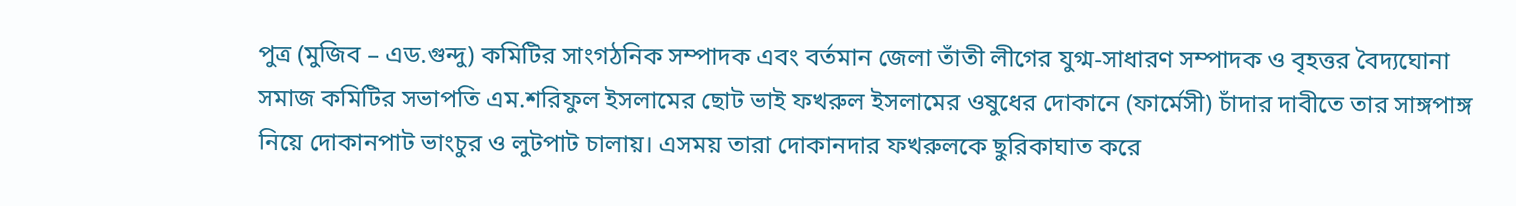পুত্র (মুজিব – এড.গুন্দু) কমিটির সাংগঠনিক সম্পাদক এবং বর্তমান জেলা তাঁতী লীগের যুগ্ম-সাধারণ সম্পাদক ও বৃহত্তর বৈদ্যঘোনা সমাজ কমিটির সভাপতি এম.শরিফুল ইসলামের ছোট ভাই ফখরুল ইসলামের ওষুধের দোকানে (ফার্মেসী) চাঁদার দাবীতে তার সাঙ্গপাঙ্গ নিয়ে দোকানপাট ভাংচুর ও লুটপাট চালায়। এসময় তারা দোকানদার ফখরুলকে ছুরিকাঘাত করে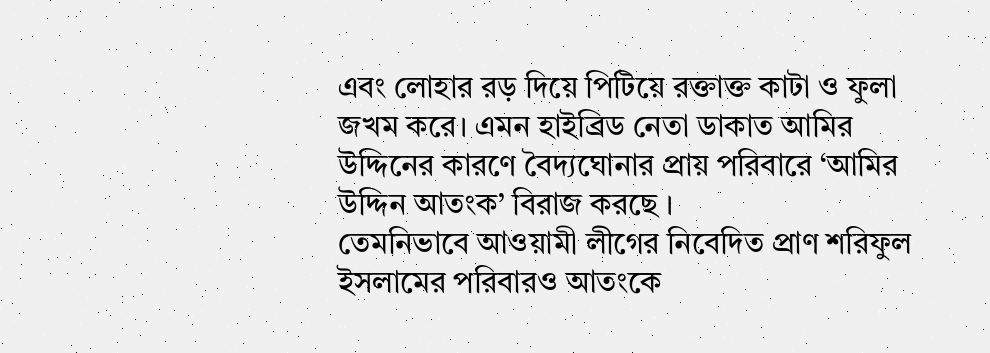এবং লোহার রড় দিয়ে পিটিয়ে রক্তাক্ত কাটা ও ফুলা জখম করে। এমন হাইব্রিড নেতা ডাকাত আমির উদ্দিনের কারণে বৈদ্যঘোনার প্রায় পরিবারে ‘আমির উদ্দিন আতংক’ বিরাজ করছে ।
তেমনিভাবে আওয়ামী লীগের নিবেদিত প্রাণ শরিফুল ইসলামের পরিবারও আতংকে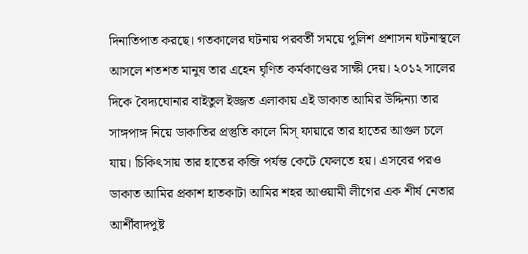দিনাতিপাত করছে। গতকালের ঘটনায় পরবর্তী সময়ে পুলিশ প্রশাসন ঘটনাস্থলে আসলে শতশত মানুষ তার এহেন ঘৃণিত কর্মকাণ্ডের সাক্ষী দেয়। ২০১২ সালের দিকে বৈদ্যঘোনার বাইতুল ইজ্জত এলাকায় এই ডাকাত আমির উদ্দিন্যা তার সাঙ্গপাঙ্গ নিয়ে ডাকাতির প্রস্তুতি কালে মিস্ ফায়ারে তার হাতের আগুল চলে যায়। চিকিৎসায় তার হাতের কব্জি পর্যন্ত কেটে ফেলতে হয়। এসবের পরও ডাকাত আমির প্রকাশ হাতকাটা আমির শহর আওয়ামী লীগের এক শীর্ষ নেতার আর্শীবাদপুষ্ট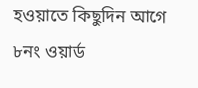হওয়াতে কিছুদিন আগে ৮নং ওয়ার্ড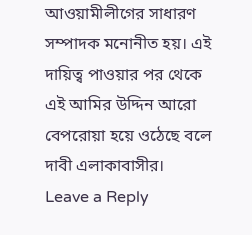আওয়ামীলীগের সাধারণ সম্পাদক মনোনীত হয়। এই দায়িত্ব পাওয়ার পর থেকে এই আমির উদ্দিন আরো বেপরোয়া হয়ে ওঠেছে বলে দাবী এলাকাবাসীর।
Leave a Reply